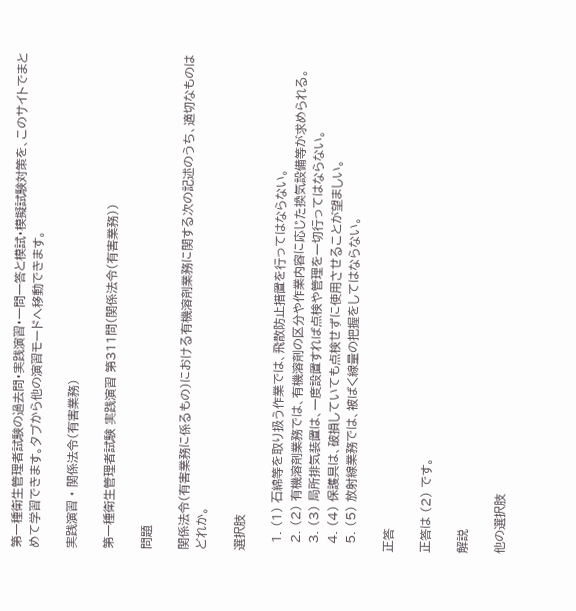第一種衛生管理者試験の過去問・実践演習・一問一答と模試・模擬試験対策を、このサイトでまとめて学習できます。タブから他の演習モードへ移動できます。

実践演習 · 関係法令(有害業務)

第一種衛生管理者試験 実践演習 第311問(関係法令(有害業務))

問題

関係法令(有害業務に係るもの)における有機溶剤業務に関する次の記述のうち、適切なものはどれか。

選択肢

  1. (1) 石綿等を取り扱う作業では、飛散防止措置を行ってはならない。
  2. (2) 有機溶剤業務では、有機溶剤の区分や作業内容に応じた換気設備等が求められる。
  3. (3) 局所排気装置は、一度設置すれば点検や管理を一切行ってはならない。
  4. (4) 保護具は、破損していても点検せずに使用させることが望ましい。
  5. (5) 放射線業務では、被ばく線量の把握をしてはならない。

正答

正答は (2) です。

解説

他の選択肢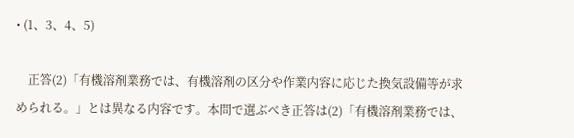• (1、3、4、5)

    正答(2)「有機溶剤業務では、有機溶剤の区分や作業内容に応じた換気設備等が求められる。」とは異なる内容です。本問で選ぶべき正答は(2)「有機溶剤業務では、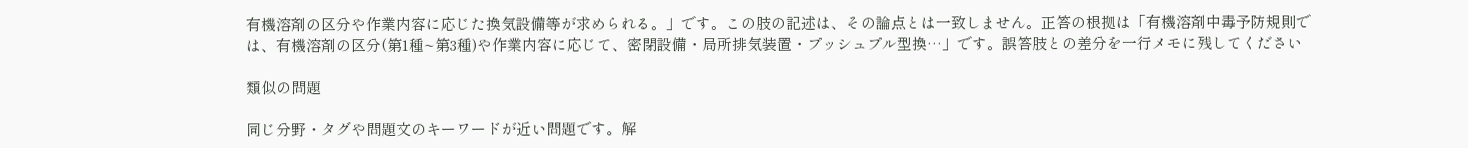有機溶剤の区分や作業内容に応じた換気設備等が求められる。」です。この肢の記述は、その論点とは一致しません。正答の根拠は「有機溶剤中毒予防規則では、有機溶剤の区分(第1種~第3種)や作業内容に応じて、密閉設備・局所排気装置・プッシュプル型換…」です。誤答肢との差分を一行メモに残してください

類似の問題

同じ分野・タグや問題文のキーワードが近い問題です。解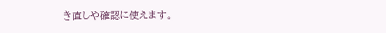き直しや確認に使えます。